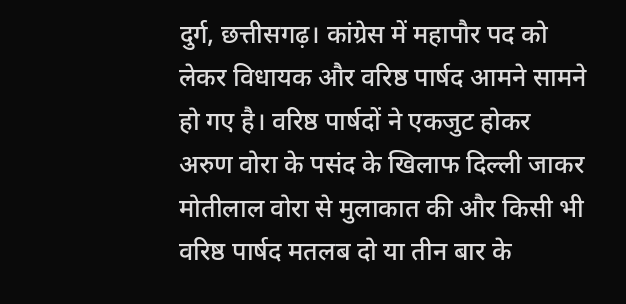दुर्ग, छत्तीसगढ़। कांग्रेस में महापौर पद को लेकर विधायक और वरिष्ठ पार्षद आमने सामने हो गए है। वरिष्ठ पार्षदों ने एकजुट होकर अरुण वोरा के पसंद के खिलाफ दिल्ली जाकर मोतीलाल वोरा से मुलाकात की और किसी भी वरिष्ठ पार्षद मतलब दो या तीन बार के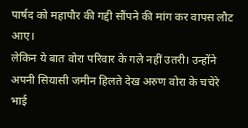पार्षद को महापौर की गद्दी सौंपने की मांग कर वापस लौट आए।
लेकिन ये बात वोरा परिवार के गले नहीं उतरी। उन्होंने अपनी सियासी जमीन हिलते देख अरुण वोरा के चचेरे भाई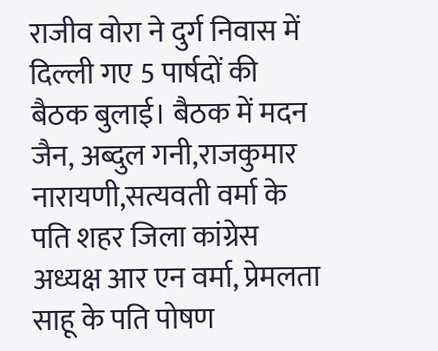राजीव वोरा ने दुर्ग निवास में दिल्ली गए 5 पार्षदों की बैठक बुलाई। बैठक में मदन जैन, अब्दुल गनी,राजकुमार नारायणी,सत्यवती वर्मा के पति शहर जिला कांग्रेस अध्यक्ष आर एन वर्मा, प्रेमलता साहू के पति पोषण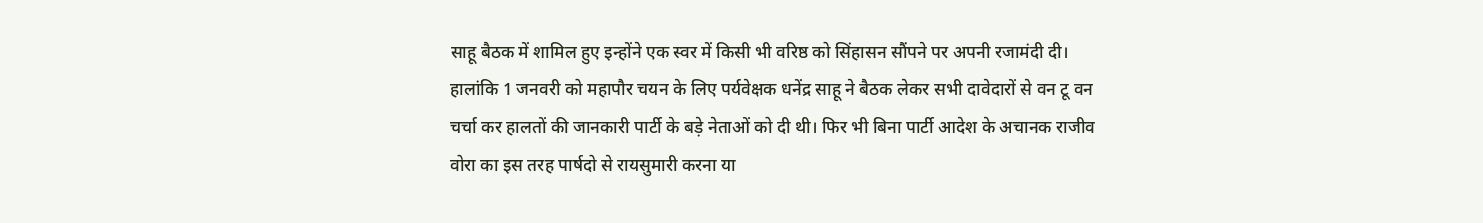साहू बैठक में शामिल हुए इन्होंने एक स्वर में किसी भी वरिष्ठ को सिंहासन सौंपने पर अपनी रजामंदी दी।
हालांकि 1 जनवरी को महापौर चयन के लिए पर्यवेक्षक धनेंद्र साहू ने बैठक लेकर सभी दावेदारों से वन टू वन चर्चा कर हालतों की जानकारी पार्टी के बड़े नेताओं को दी थी। फिर भी बिना पार्टी आदेश के अचानक राजीव वोरा का इस तरह पार्षदो से रायसुमारी करना या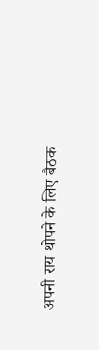अपनी राय थोपने के लिए बैठक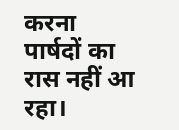करना पार्षदों का रास नहीं आ रहा।